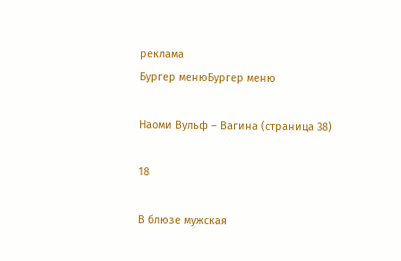реклама
Бургер менюБургер меню

Наоми Вульф – Вагина (страница 38)

18

В блюзе мужская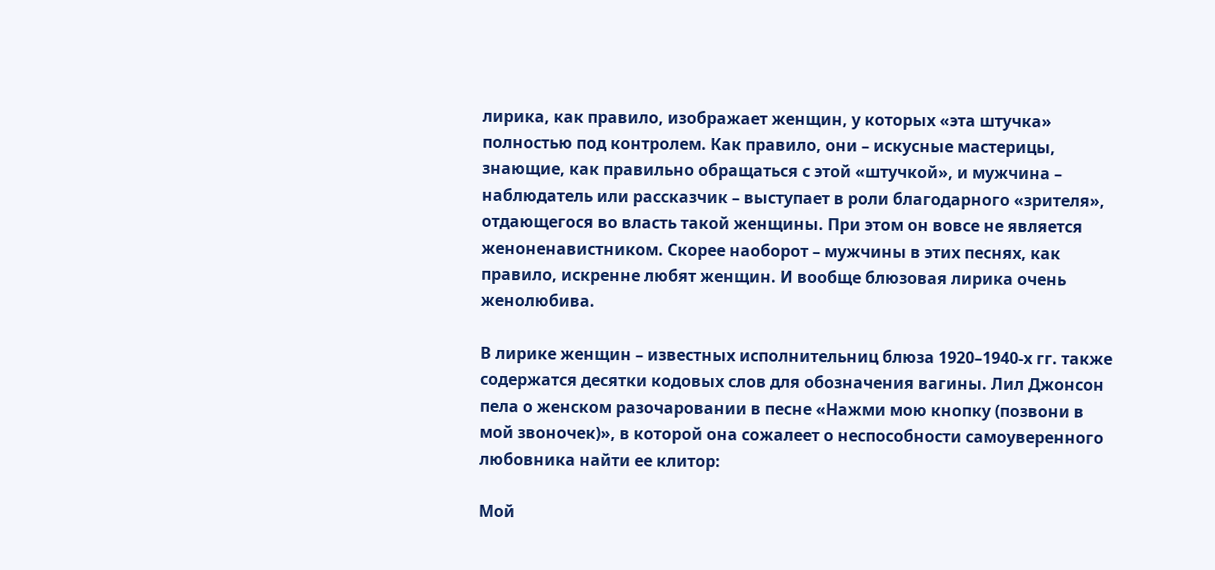лирика, как правило, изображает женщин, у которых «эта штучка» полностью под контролем. Как правило, они – искусные мастерицы, знающие, как правильно обращаться с этой «штучкой», и мужчина – наблюдатель или рассказчик – выступает в роли благодарного «зрителя», отдающегося во власть такой женщины. При этом он вовсе не является женоненавистником. Скорее наоборот – мужчины в этих песнях, как правило, искренне любят женщин. И вообще блюзовая лирика очень женолюбива.

В лирике женщин – известных исполнительниц блюза 1920–1940-х гг. также содержатся десятки кодовых слов для обозначения вагины. Лил Джонсон пела о женском разочаровании в песне «Нажми мою кнопку (позвони в мой звоночек)», в которой она сожалеет о неспособности самоуверенного любовника найти ее клитор:

Мой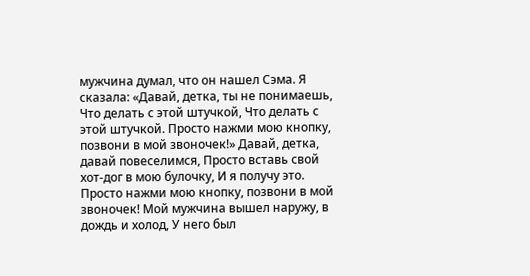мужчина думал, что он нашел Сэма. Я сказала: «Давай, детка, ты не понимаешь, Что делать с этой штучкой, Что делать с этой штучкой. Просто нажми мою кнопку, позвони в мой звоночек!» Давай, детка, давай повеселимся, Просто вставь свой хот-дог в мою булочку, И я получу это. Просто нажми мою кнопку, позвони в мой звоночек! Мой мужчина вышел наружу, в дождь и холод, У него был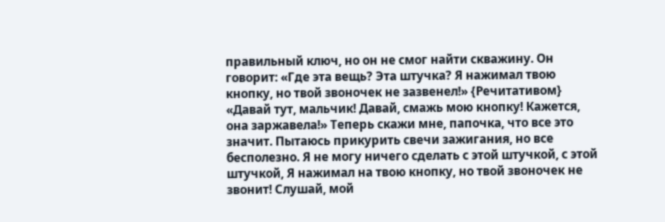правильный ключ, но он не смог найти скважину. Он говорит: «Где эта вещь? Эта штучка? Я нажимал твою кнопку, но твой звоночек не зазвенел!» {Речитативом} «Давай тут, мальчик! Давай, смажь мою кнопку! Кажется, она заржавела!» Теперь скажи мне, папочка, что все это значит. Пытаюсь прикурить свечи зажигания, но все бесполезно. Я не могу ничего сделать с этой штучкой, с этой штучкой, Я нажимал на твою кнопку, но твой звоночек не звонит! Слушай, мой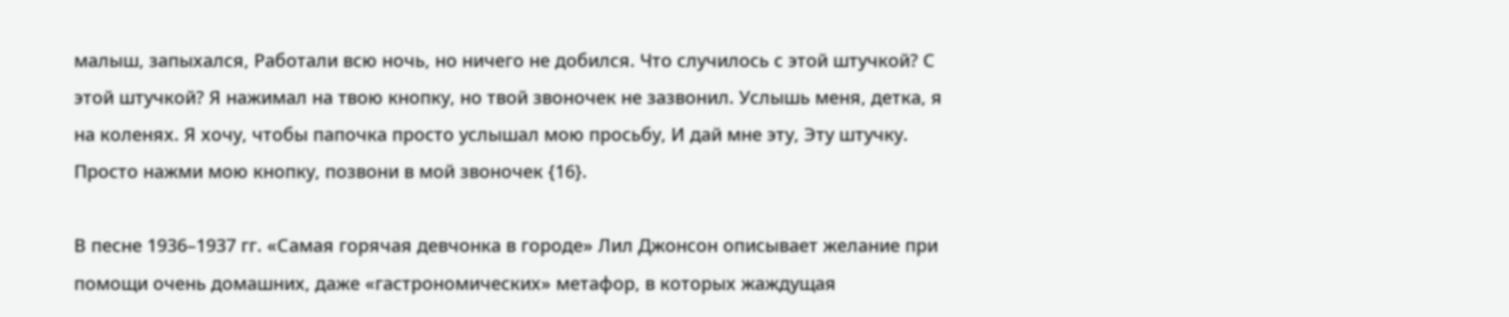малыш, запыхался, Работали всю ночь, но ничего не добился. Что случилось с этой штучкой? С этой штучкой? Я нажимал на твою кнопку, но твой звоночек не зазвонил. Услышь меня, детка, я на коленях. Я хочу, чтобы папочка просто услышал мою просьбу, И дай мне эту, Эту штучку. Просто нажми мою кнопку, позвони в мой звоночек {16}.

В песне 1936–1937 гг. «Самая горячая девчонка в городе» Лил Джонсон описывает желание при помощи очень домашних, даже «гастрономических» метафор, в которых жаждущая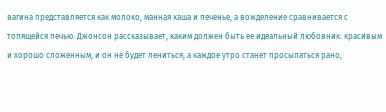вагина представляется как молоко, манная каша и печенье, а вожделение сравнивается с топящейся печью. Джонсон рассказывает, каким должен быть ее идеальный любовник: красивым и хорошо сложенным, и он не будет лениться, а каждое утро станет просыпаться рано,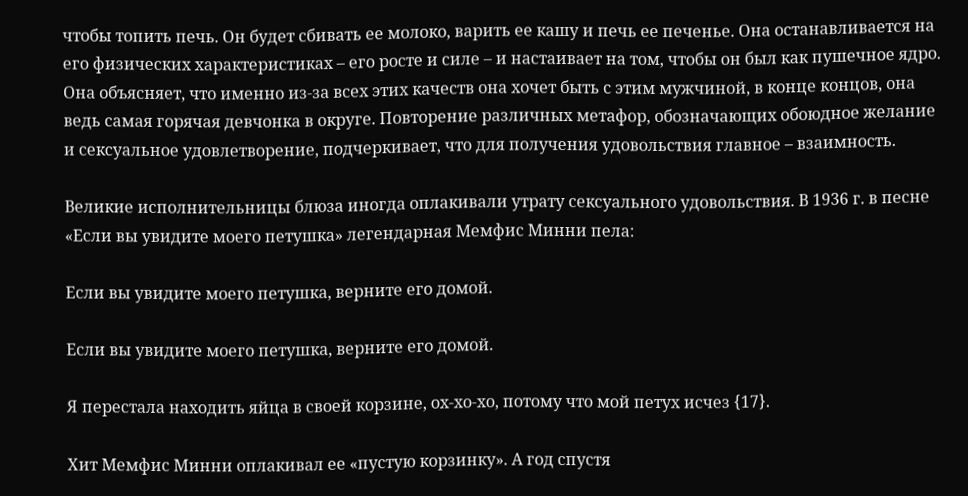чтобы топить печь. Он будет сбивать ее молоко, варить ее кашу и печь ее печенье. Она останавливается на его физических характеристиках – его росте и силе – и настаивает на том, чтобы он был как пушечное ядро. Она объясняет, что именно из-за всех этих качеств она хочет быть с этим мужчиной, в конце концов, она ведь самая горячая девчонка в округе. Повторение различных метафор, обозначающих обоюдное желание и сексуальное удовлетворение, подчеркивает, что для получения удовольствия главное – взаимность.

Великие исполнительницы блюза иногда оплакивали утрату сексуального удовольствия. В 1936 г. в песне «Если вы увидите моего петушка» легендарная Мемфис Минни пела:

Если вы увидите моего петушка, верните его домой.

Если вы увидите моего петушка, верните его домой.

Я перестала находить яйца в своей корзине, ох-хо-хо, потому что мой петух исчез {17}.

Хит Мемфис Минни оплакивал ее «пустую корзинку». А год спустя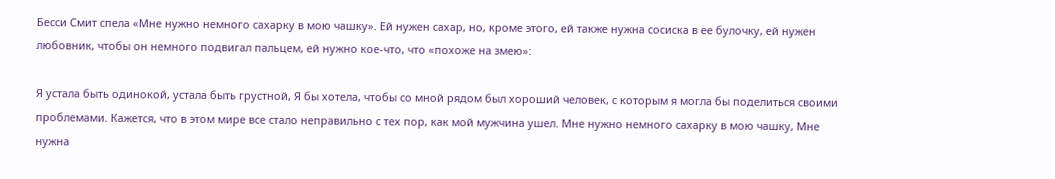Бесси Смит спела «Мне нужно немного сахарку в мою чашку». Ей нужен сахар, но, кроме этого, ей также нужна сосиска в ее булочку, ей нужен любовник, чтобы он немного подвигал пальцем, ей нужно кое-что, что «похоже на змею»:

Я устала быть одинокой, устала быть грустной, Я бы хотела, чтобы со мной рядом был хороший человек, с которым я могла бы поделиться своими проблемами. Кажется, что в этом мире все стало неправильно с тех пор, как мой мужчина ушел. Мне нужно немного сахарку в мою чашку, Мне нужна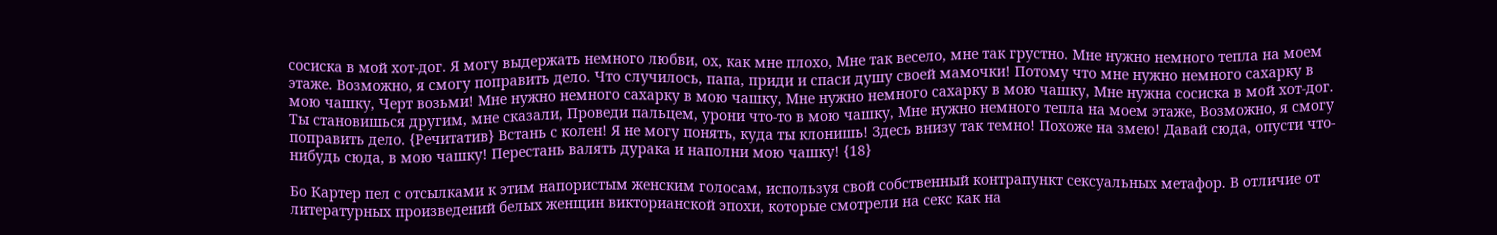сосиска в мой хот-дог. Я могу выдержать немного любви, ох, как мне плохо, Мне так весело, мне так грустно. Мне нужно немного тепла на моем этаже. Возможно, я смогу поправить дело. Что случилось, папа, приди и спаси душу своей мамочки! Потому что мне нужно немного сахарку в мою чашку, Черт возьми! Мне нужно немного сахарку в мою чашку, Мне нужно немного сахарку в мою чашку, Мне нужна сосиска в мой хот-дог. Ты становишься другим, мне сказали, Проведи пальцем, урони что-то в мою чашку, Мне нужно немного тепла на моем этаже, Возможно, я смогу поправить дело. {Речитатив} Встань с колен! Я не могу понять, куда ты клонишь! Здесь внизу так темно! Похоже на змею! Давай сюда, опусти что-нибудь сюда, в мою чашку! Перестань валять дурака и наполни мою чашку! {18}

Бо Картер пел с отсылками к этим напористым женским голосам, используя свой собственный контрапункт сексуальных метафор. В отличие от литературных произведений белых женщин викторианской эпохи, которые смотрели на секс как на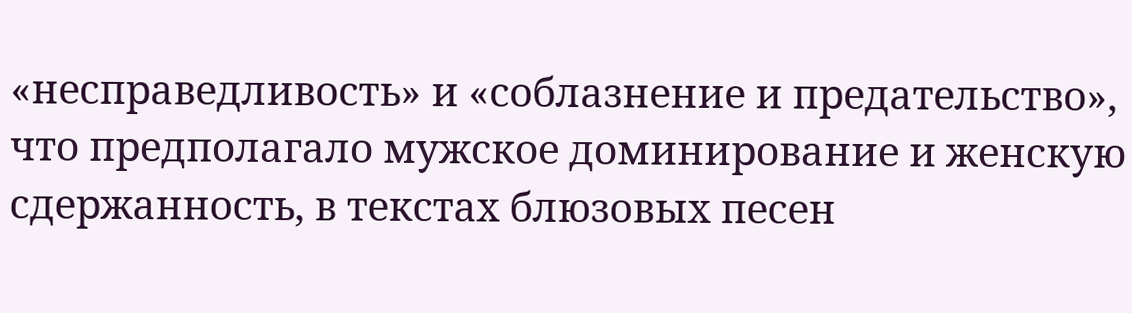«несправедливость» и «соблазнение и предательство», что предполагало мужское доминирование и женскую сдержанность, в текстах блюзовых песен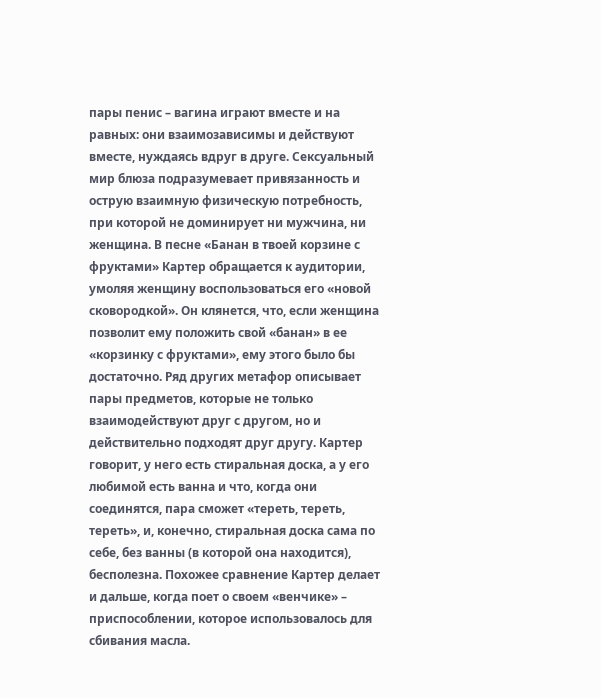пары пенис – вагина играют вместе и на равных: они взаимозависимы и действуют вместе, нуждаясь вдруг в друге. Сексуальный мир блюза подразумевает привязанность и острую взаимную физическую потребность, при которой не доминирует ни мужчина, ни женщина. В песне «Банан в твоей корзине с фруктами» Картер обращается к аудитории, умоляя женщину воспользоваться его «новой сковородкой». Он клянется, что, если женщина позволит ему положить свой «банан» в ее «корзинку с фруктами», ему этого было бы достаточно. Ряд других метафор описывает пары предметов, которые не только взаимодействуют друг с другом, но и действительно подходят друг другу. Картер говорит, у него есть стиральная доска, а у его любимой есть ванна и что, когда они соединятся, пара сможет «тереть, тереть, тереть», и, конечно, стиральная доска сама по себе, без ванны (в которой она находится), бесполезна. Похожее сравнение Картер делает и дальше, когда поет о своем «венчике» – приспособлении, которое использовалось для сбивания масла.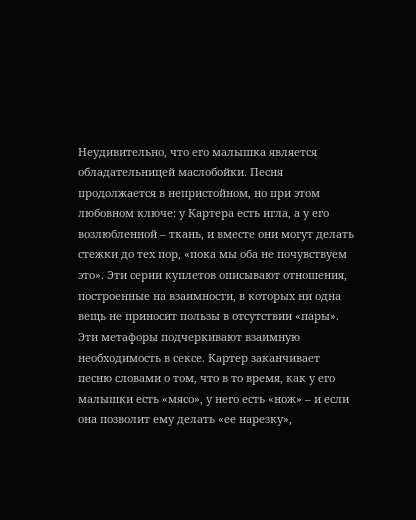Неудивительно, что его малышка является обладательницей маслобойки. Песня продолжается в непристойном, но при этом любовном ключе: у Картера есть игла, а у его возлюбленной – ткань, и вместе они могут делать стежки до тех пор, «пока мы оба не почувствуем это». Эти серии куплетов описывают отношения, построенные на взаимности, в которых ни одна вещь не приносит пользы в отсутствии «пары». Эти метафоры подчеркивают взаимную необходимость в сексе. Картер заканчивает песню словами о том, что в то время, как у его малышки есть «мясо», у него есть «нож» – и если она позволит ему делать «ее нарезку»,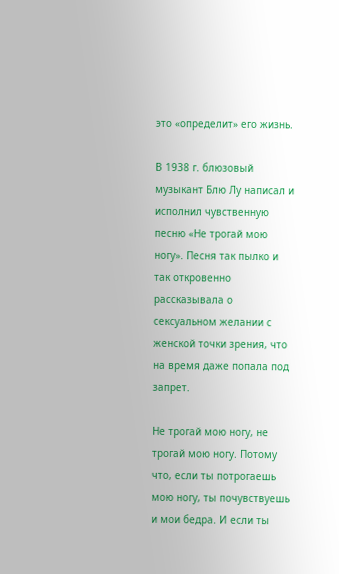это «определит» его жизнь.

В 1938 г. блюзовый музыкант Блю Лу написал и исполнил чувственную песню «Не трогай мою ногу». Песня так пылко и так откровенно рассказывала о сексуальном желании с женской точки зрения, что на время даже попала под запрет.

Не трогай мою ногу, не трогай мою ногу. Потому что, если ты потрогаешь мою ногу, ты почувствуешь и мои бедра. И если ты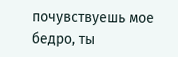почувствуешь мое бедро, ты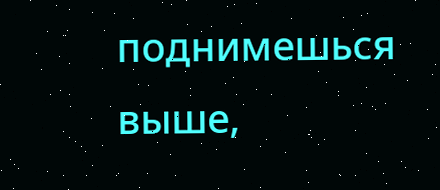поднимешься выше,